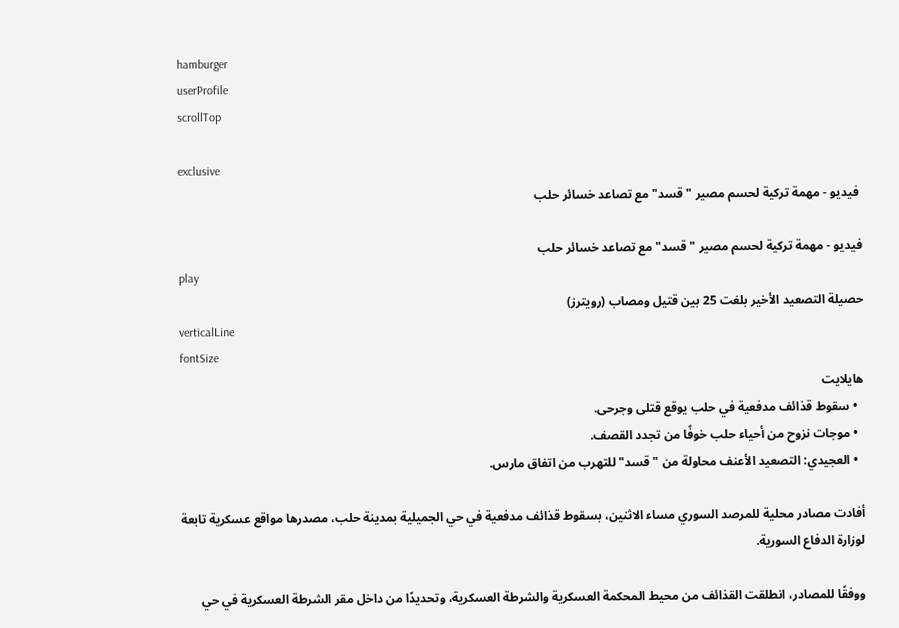hamburger
userProfile
scrollTop

exclusive
 فيديو - مهمة تركية لحسم مصير "قسد" مع تصاعد خسائر حلب

فيديو - مهمة تركية لحسم مصير "قسد" مع تصاعد خسائر حلب
play
حصيلة التصعيد الأخير بلغت 25 بين قتيل ومصاب (رويترز)
verticalLine
fontSize
هايلايت
  • سقوط قذائف مدفعية في حلب يوقع قتلى وجرحى.
  • موجات نزوح من أحياء حلب خوفًا من تجدد القصف.
  • العجيدي: التصعيد الأعنف محاولة من "قسد" للتهرب من اتفاق مارس.

أفادت مصادر محلية للمرصد السوري مساء الاثنين، بسقوط قذائف مدفعية في حي الجميلية بمدينة حلب، مصدرها مواقع عسكرية تابعة لوزارة الدفاع السورية.

ووفقًا للمصادر، انطلقت القذائف من محيط المحكمة العسكرية والشرطة العسكرية، وتحديدًا من داخل مقر الشرطة العسكرية في حي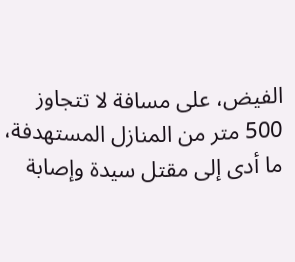الفيض، على مسافة لا تتجاوز 500 متر من المنازل المستهدفة، ما أدى إلى مقتل سيدة وإصابة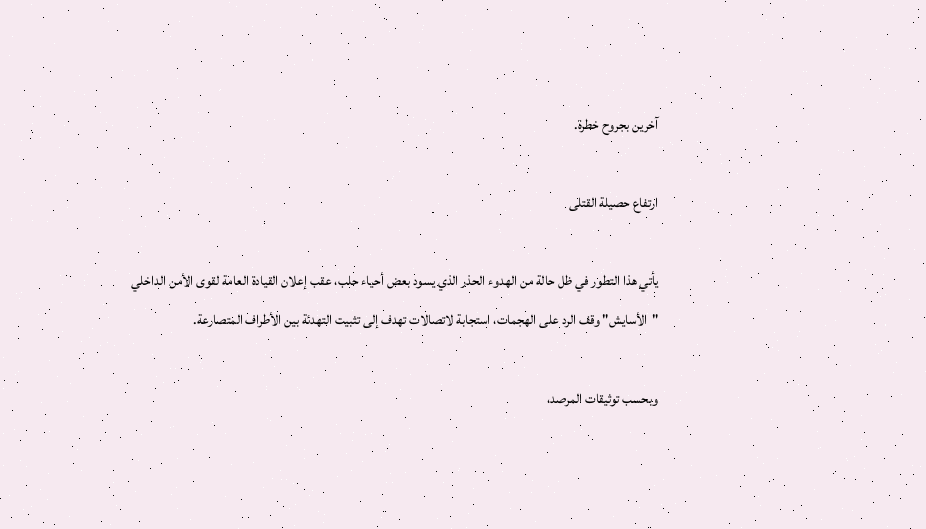آخرين بجروح خطرة.

ارتفاع حصيلة القتلى

يأتي هذا التطور في ظل حالة من الهدوء الحذر الذي يسود بعض أحياء حلب، عقب إعلان القيادة العامة لقوى الأمن الداخلي "الأسايش" وقف الرد على الهجمات، استجابة لاتصالات تهدف إلى تثبيت التهدئة بين الأطراف المتصارعة.

وبحسب توثيقات المرصد،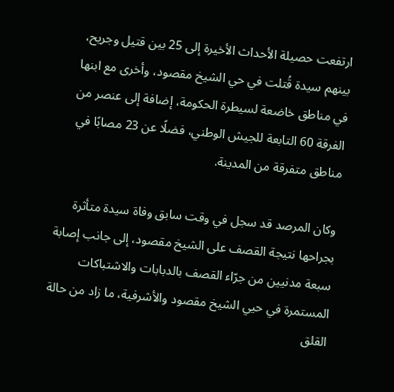ارتفعت حصيلة الأحداث الأخيرة إلى 25 بين قتيل وجريح، بينهم سيدة قُتلت في حي الشيخ مقصود، وأخرى مع ابنها في مناطق خاضعة لسيطرة الحكومة، إضافة إلى عنصر من الفرقة 60 التابعة للجيش الوطني، فضلًا عن 23 مصابًا في مناطق متفرقة من المدينة.

وكان المرصد قد سجل في وقت سابق وفاة سيدة متأثرة بجراحها نتيجة القصف على الشيخ مقصود، إلى جانب إصابة سبعة مدنيين من جرّاء القصف بالدبابات والاشتباكات المستمرة في حيي الشيخ مقصود والأشرفية، ما زاد من حالة القلق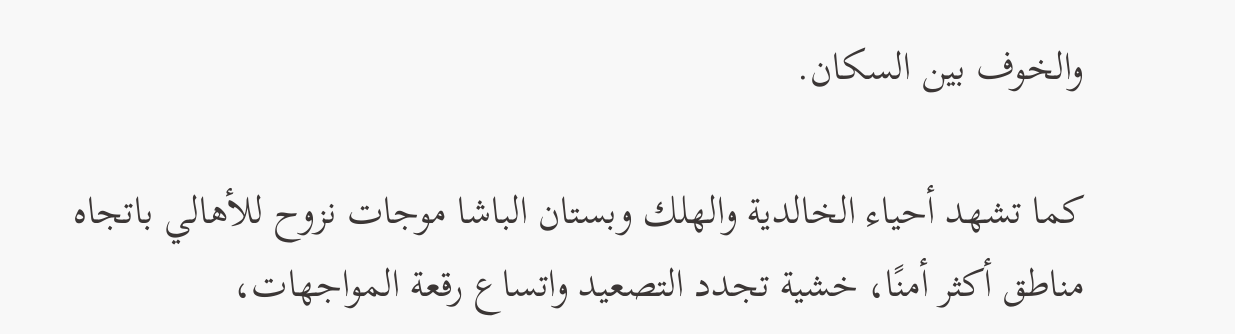والخوف بين السكان.

كما تشهد أحياء الخالدية والهلك وبستان الباشا موجات نزوح للأهالي باتجاه مناطق أكثر أمنًا، خشية تجدد التصعيد واتساع رقعة المواجهات،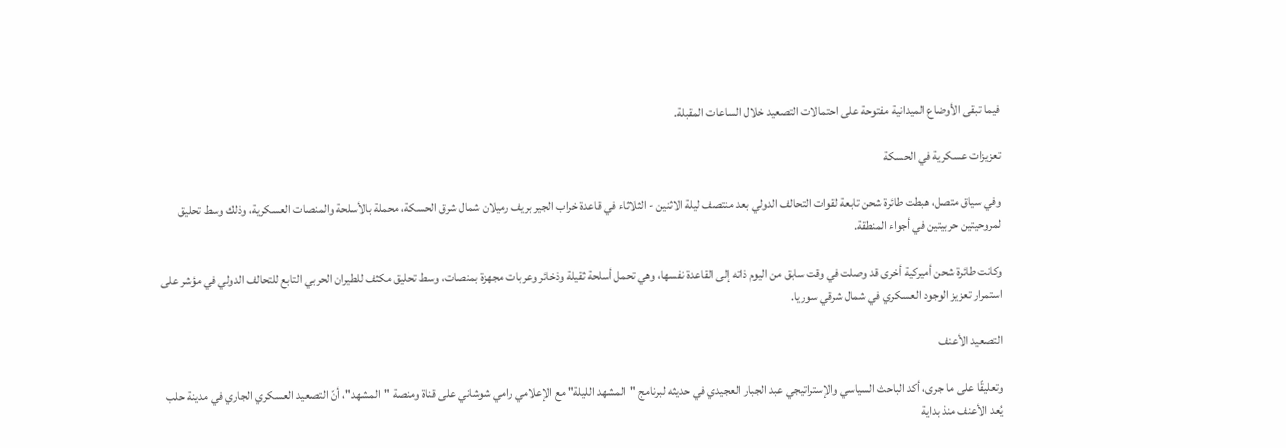فيما تبقى الأوضاع الميدانية مفتوحة على احتمالات التصعيد خلال الساعات المقبلة.

تعزيزات عسكرية في الحسكة

وفي سياق متصل، هبطت طائرة شحن تابعة لقوات التحالف الدولي بعد منتصف ليلة الاثنين - الثلاثاء في قاعدة خراب الجير بريف رميلان شمال شرق الحسكة، محملة بالأسلحة والمنصات العسكرية، وذلك وسط تحليق لمروحيتين حربيتين في أجواء المنطقة.

وكانت طائرة شحن أميركية أخرى قد وصلت في وقت سابق من اليوم ذاته إلى القاعدة نفسها، وهي تحمل أسلحة ثقيلة وذخائر وعربات مجهزة بمنصات، وسط تحليق مكثف للطيران الحربي التابع للتحالف الدولي في مؤشر على استمرار تعزيز الوجود العسكري في شمال شرقي سوريا.

التصعيد الأعنف

وتعليقًا على ما جرى، أكد الباحث السياسي والإستراتيجي عبد الجبار العجيدي في حديثه لبرنامج "المشهد الليلة" مع الإعلامي رامي شوشاني على قناة ومنصة "المشهد"، أنّ التصعيد العسكري الجاري في مدينة حلب يُعد الأعنف منذ بداية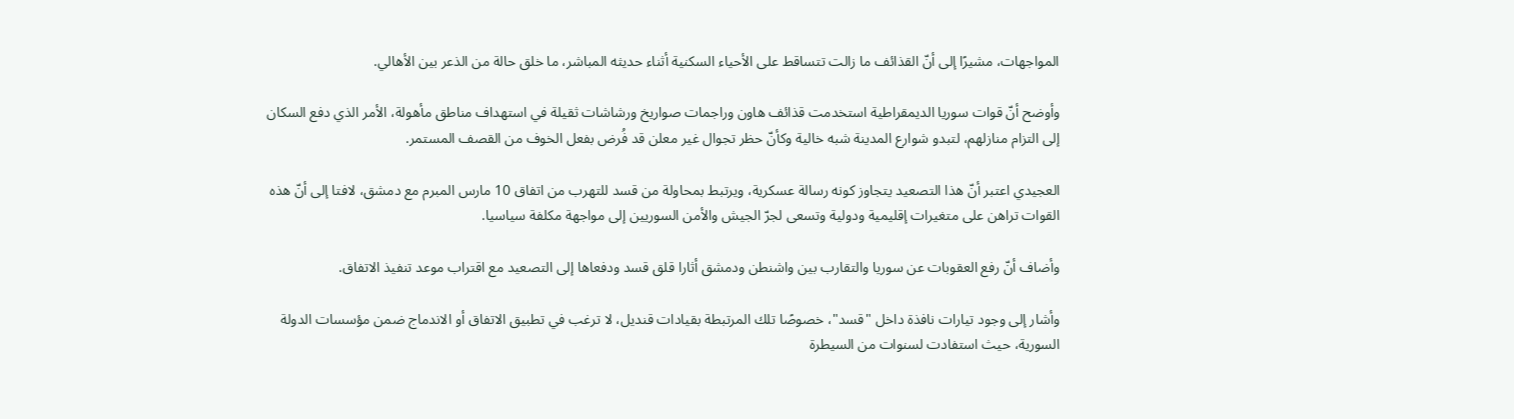المواجهات، مشيرًا إلى أنّ القذائف ما زالت تتساقط على الأحياء السكنية أثناء حديثه المباشر، ما خلق حالة من الذعر بين الأهالي.

وأوضح أنّ قوات سوريا الديمقراطية استخدمت قذائف هاون وراجمات صواريخ ورشاشات ثقيلة في استهداف مناطق مأهولة، الأمر الذي دفع السكان إلى التزام منازلهم، لتبدو شوارع المدينة شبه خالية وكأنّ حظر تجوال غير معلن قد فُرض بفعل الخوف من القصف المستمر.

العجيدي اعتبر أنّ هذا التصعيد يتجاوز كونه رسالة عسكرية، ويرتبط بمحاولة من قسد للتهرب من اتفاق 10 مارس المبرم مع دمشق، لافتا إلى أنّ هذه القوات تراهن على متغيرات إقليمية ودولية وتسعى لجرّ الجيش والأمن السوريين إلى مواجهة مكلفة سياسيا.

وأضاف أنّ رفع العقوبات عن سوريا والتقارب بين واشنطن ودمشق أثارا قلق قسد ودفعاها إلى التصعيد مع اقتراب موعد تنفيذ الاتفاق.

وأشار إلى وجود تيارات نافذة داخل "قسد"، خصوصًا تلك المرتبطة بقيادات قنديل، لا ترغب في تطبيق الاتفاق أو الاندماج ضمن مؤسسات الدولة السورية، حيث استفادت لسنوات من السيطرة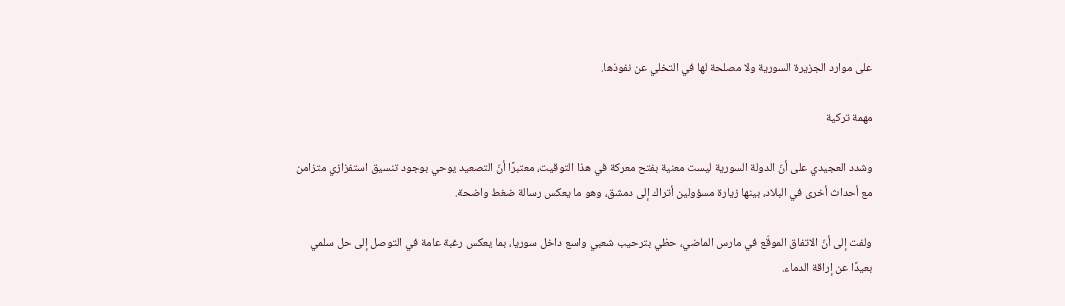على موارد الجزيرة السورية ولا مصلحة لها في التخلي عن نفوذها.

مهمة تركية

وشدد العجيدي على أنّ الدولة السورية ليست معنية بفتح معركة في هذا التوقيت، معتبرًا أنّ التصعيد يوحي بوجود تنسيق استفزازي متزامن مع أحداث أخرى في البلاد، بينها زيارة مسؤولين أتراك إلى دمشق، وهو ما يعكس رسالة ضغط واضحة.

ولفت إلى أنّ الاتفاق الموقّع في مارس الماضي، حظي بترحيب شعبي واسع داخل سوريا، بما يعكس رغبة عامة في التوصل إلى حل سلمي بعيدًا عن إراقة الدماء.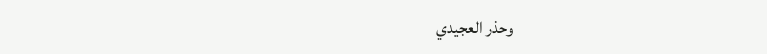وحذر العجيدي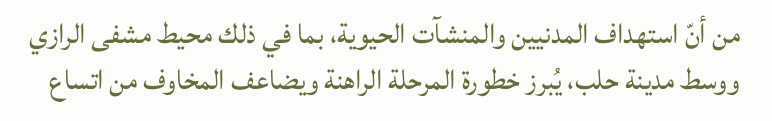من أنّ استهداف المدنيين والمنشآت الحيوية، بما في ذلك محيط مشفى الرازي ووسط مدينة حلب، يُبرز خطورة المرحلة الراهنة ويضاعف المخاوف من اتساع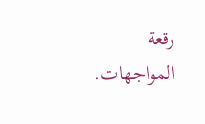رقعة المواجهات.